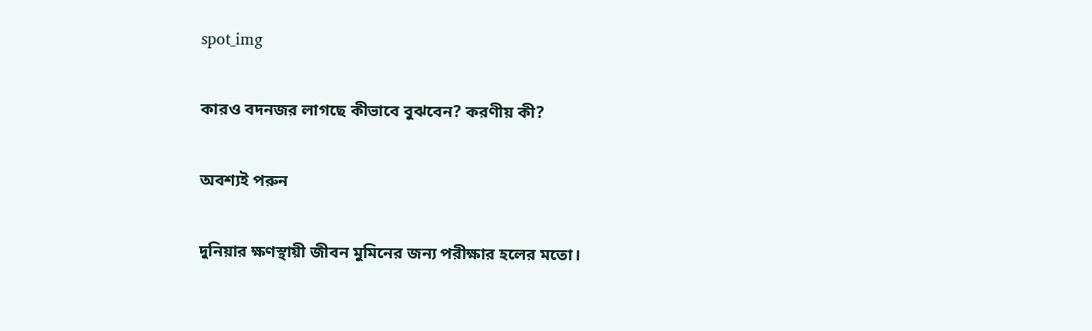spot_img

কারও বদনজর লাগছে কীভাবে বুঝবেন? করণীয় কী?

অবশ্যই পরুন

দুনিয়ার ক্ষণস্থায়ী জীবন মুমিনের জন্য পরীক্ষার হলের মতো।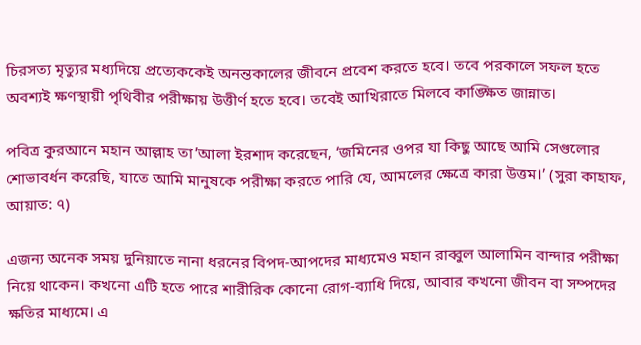চিরসত্য মৃত্যুর মধ্যদিয়ে প্রত্যেককেই অনন্তকালের জীবনে প্রবেশ করতে হবে। তবে পরকালে সফল হতে অবশ্যই ক্ষণস্থায়ী পৃথিবীর পরীক্ষায় উত্তীর্ণ হতে হবে। তবেই আখিরাতে মিলবে কাঙ্ক্ষিত জান্নাত।

পবিত্র কুরআনে মহান আল্লাহ তা’আলা ইরশাদ করেছেন, ‘জমিনের ওপর যা কিছু আছে আমি সেগুলোর শোভাবর্ধন করেছি, যাতে আমি মানুষকে পরীক্ষা করতে পারি যে, আমলের ক্ষেত্রে কারা উত্তম।’ (সুরা কাহাফ, আয়াত: ৭)

এজন্য অনেক সময় দুনিয়াতে নানা ধরনের বিপদ-আপদের মাধ্যমেও মহান রাব্বুল আলামিন বান্দার পরীক্ষা নিয়ে থাকেন। কখনো এটি হতে পারে শারীরিক কোনো রোগ-ব্যাধি দিয়ে, আবার কখনো জীবন বা সম্পদের ক্ষতির মাধ্যমে। এ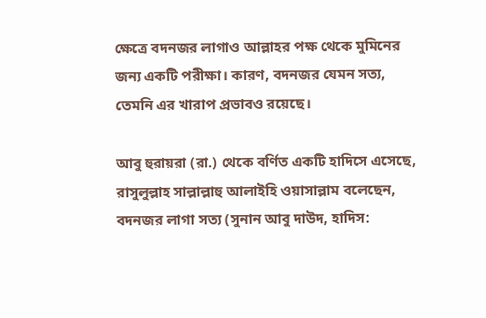ক্ষেত্রে বদনজর লাগাও আল্লাহর পক্ষ থেকে মুমিনের জন্য একটি পরীক্ষা। কারণ, বদনজর যেমন সত্য, তেমনি এর খারাপ প্রভাবও রয়েছে।

আবু হুরায়রা (রা.) থেকে বর্ণিত একটি হাদিসে এসেছে, রাসুলুল্লাহ সাল্লাল্লাহু আলাইহি ওয়াসাল্লাম বলেছেন, বদনজর লাগা সত্য (সুনান আবু দাউদ, হাদিস: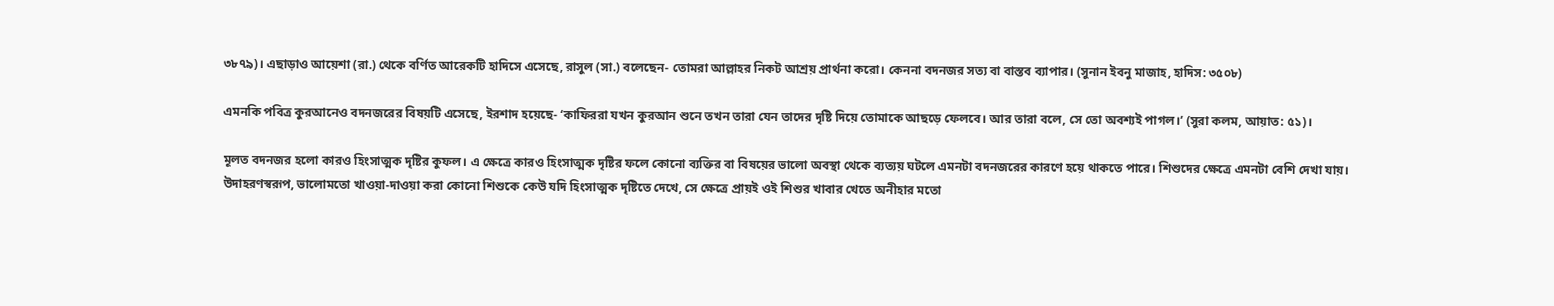৩৮৭৯)। এছাড়াও আয়েশা (রা.) থেকে বর্ণিত আরেকটি হাদিসে এসেছে, রাসুল (সা.) বলেছেন- তোমরা আল্লাহর নিকট আশ্রয় প্রার্থনা করো। কেননা বদনজর সত্য বা বাস্তব ব্যাপার। (সুনান ইবনু মাজাহ, হাদিস: ৩৫০৮)

এমনকি পবিত্র কুরআনেও বদনজরের বিষয়টি এসেছে, ইরশাদ হয়েছে- ‘কাফিররা যখন কুরআন শুনে তখন তারা যেন তাদের দৃষ্টি দিয়ে তোমাকে আছড়ে ফেলবে। আর তারা বলে, সে তো অবশ্যই পাগল।’ (সুরা কলম, আয়াত: ৫১)।

মূলত বদনজর হলো কারও হিংসাত্মক দৃষ্টির কুফল। এ ক্ষেত্রে কারও হিংসাত্মক দৃষ্টির ফলে কোনো ব্যক্তির বা বিষয়ের ভালো অবস্থা থেকে ব্যত্যয় ঘটলে এমনটা বদনজরের কারণে হয়ে থাকতে পারে। শিশুদের ক্ষেত্রে এমনটা বেশি দেখা যায়। উদাহরণস্বরূপ, ভালোমতো খাওয়া-দাওয়া করা কোনো শিশুকে কেউ যদি হিংসাত্মক দৃষ্টিতে দেখে, সে ক্ষেত্রে প্রায়ই ওই শিশুর খাবার খেতে অনীহার মতো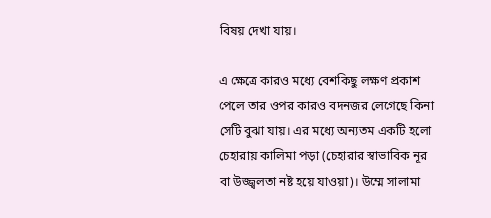বিষয় দেখা যায়।

এ ক্ষেত্রে কারও মধ্যে বেশকিছু লক্ষণ প্রকাশ পেলে তার ওপর কারও বদনজর লেগেছে কিনা সেটি বুঝা যায়। এর মধ্যে অন্যতম একটি হলো চেহারায় কালিমা পড়া (চেহারার স্বাভাবিক নূর বা উজ্জ্বলতা নষ্ট হয়ে যাওয়া)। উম্মে সালামা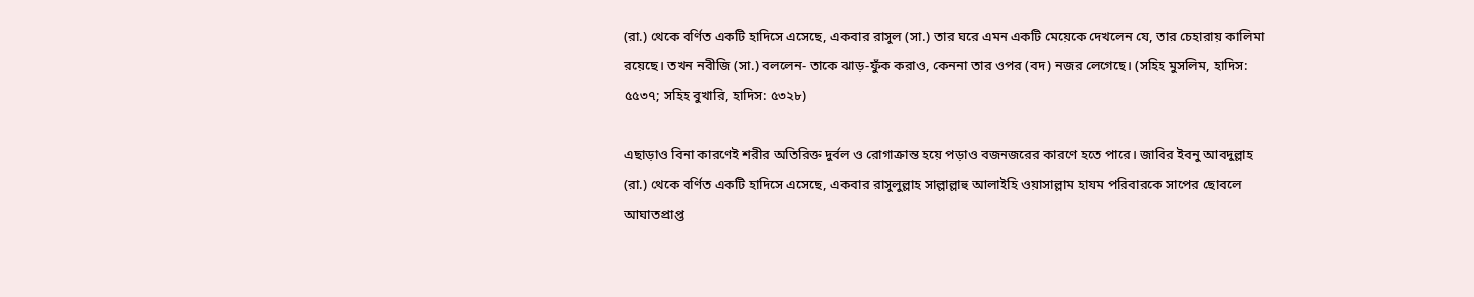(রা.) থেকে বর্ণিত একটি হাদিসে এসেছে, একবার রাসুল (সা.) তার ঘরে এমন একটি মেয়েকে দেখলেন যে, তার চেহারায় কালিমা রয়েছে। তখন নবীজি (সা.) বললেন- তাকে ঝাড়-ফুঁক করাও, কেননা তার ওপর (বদ) নজর লেগেছে। (সহিহ মুসলিম, হাদিস: ৫৫৩৭; সহিহ বুখারি, হাদিস: ৫৩২৮)

এছাড়াও বিনা কারণেই শরীর অতিরিক্ত দুর্বল ও রোগাক্রান্ত হয়ে পড়াও বজনজরের কারণে হতে পারে। জাবির ইবনু আবদুল্লাহ (রা.) থেকে বর্ণিত একটি হাদিসে এসেছে, একবার রাসুলুল্লাহ সাল্লাল্লাহু আলাইহি ওয়াসাল্লাম হাযম পরিবারকে সাপের ছোবলে আঘাতপ্রাপ্ত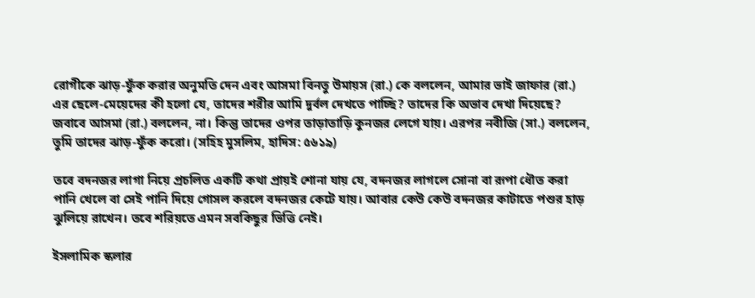রোগীকে ঝাড়-ফুঁক করার অনুমতি দেন এবং আসমা বিনতু উমায়স (রা.) কে বললেন, আমার ভাই জাফার (রা.) এর ছেলে-মেয়েদের কী হলো যে, তাদের শরীর আমি দুর্বল দেখতে পাচ্ছি? তাদের কি অভাব দেখা দিয়েছে? জবাবে আসমা (রা.) বললেন, না। কিন্তু তাদের ওপর তাড়াতাড়ি কুনজর লেগে যায়। এরপর নবীজি (সা.) বললেন, তুমি তাদের ঝাড়-ফুঁক করো। (সহিহ মুসলিম, হাদিস: ৫৬১৯)

তবে বদনজর লাগা নিয়ে প্রচলিত একটি কথা প্রায়ই শোনা যায় যে, বদনজর লাগলে সোনা বা রূপা ধৌত করা পানি খেলে বা সেই পানি দিয়ে গোসল করলে বদনজর কেটে যায়। আবার কেউ কেউ বদনজর কাটাতে পশুর হাড় ঝুলিয়ে রাখেন। তবে শরিয়তে এমন সবকিছুর ভিত্তি নেই।

ইসলামিক স্কলার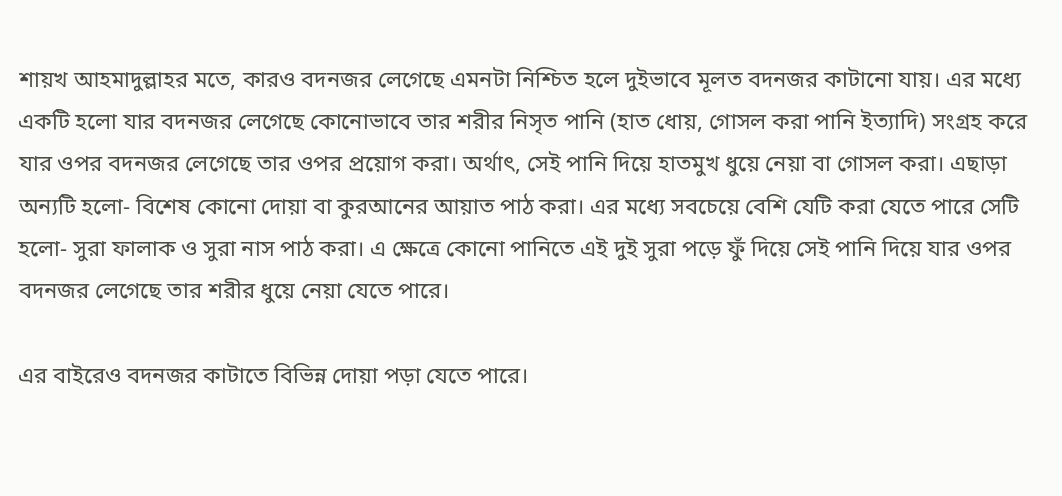শায়খ আহমাদুল্লাহর মতে, কারও বদনজর লেগেছে এমনটা নিশ্চিত হলে দুইভাবে মূলত বদনজর কাটানো যায়। এর মধ্যে একটি হলো যার বদনজর লেগেছে কোনোভাবে তার শরীর নিসৃত পানি (হাত ধোয়, গোসল করা পানি ইত্যাদি) সংগ্রহ করে যার ওপর বদনজর লেগেছে তার ওপর প্রয়োগ করা। অর্থাৎ, সেই পানি দিয়ে হাতমুখ ধুয়ে নেয়া বা গোসল করা। এছাড়া অন্যটি হলো- বিশেষ কোনো দোয়া বা কুরআনের আয়াত পাঠ করা। এর মধ্যে সবচেয়ে বেশি যেটি করা যেতে পারে সেটি হলো- সুরা ফালাক ও সুরা নাস পাঠ করা। এ ক্ষেত্রে কোনো পানিতে এই দুই সুরা পড়ে ফুঁ দিয়ে সেই পানি দিয়ে যার ওপর বদনজর লেগেছে তার শরীর ধুয়ে নেয়া যেতে পারে।

এর বাইরেও বদনজর কাটাতে বিভিন্ন দোয়া পড়া যেতে পারে।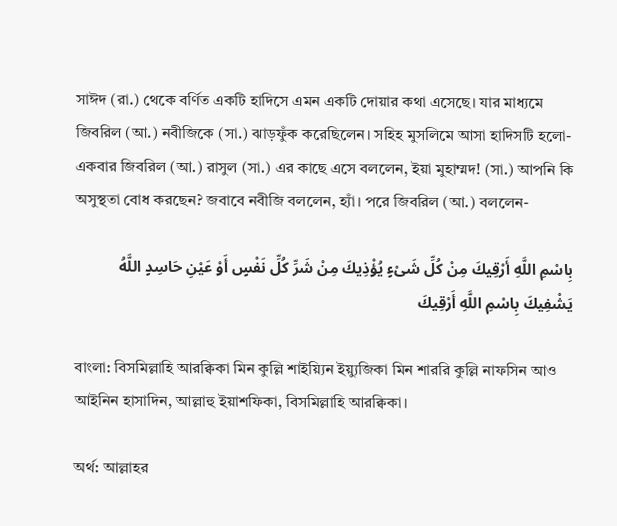সাঈদ (রা.) থেকে বর্ণিত একটি হাদিসে এমন একটি দোয়ার কথা এসেছে। যার মাধ্যমে জিবরিল (আ.) নবীজিকে (সা.) ঝাড়ফুঁক করেছিলেন। সহিহ মুসলিমে আসা হাদিসটি হলো- একবার জিবরিল (আ.) রাসুল (সা.) এর কাছে এসে বললেন, ইয়া মুহাম্মদ! (সা.) আপনি কি অসুস্থতা বোধ করছেন? জবাবে নবীজি বললেন, হ্যাঁ। পরে জিবরিল (আ.) বললেন-

بِاسْمِ اللَّهِ أَرْقِيكَ مِنْ كُلِّ شَىْءٍ يُؤْذِيكَ مِنْ شَرِّ كُلِّ نَفْسٍ أَوْ عَيْنِ حَاسِدٍ اللَّهُ يَشْفِيكَ بِاسْمِ اللَّهِ أَرْقِيكَ

বাংলা: বিসমিল্লাহি আরক্বিকা মিন কুল্লি শাইয়্যিন ইয়্যুজিকা মিন শাররি কুল্লি নাফসিন আও আইনিন হাসাদিন, আল্লাহু ইয়াশফিকা, বিসমিল্লাহি আরক্বিকা।

অর্থ: আল্লাহর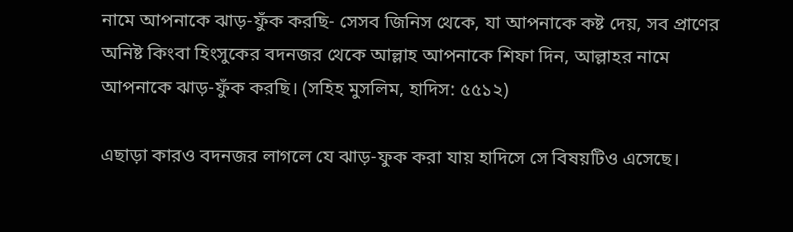নামে আপনাকে ঝাড়-ফুঁক করছি- সেসব জিনিস থেকে, যা আপনাকে কষ্ট দেয়, সব প্রাণের অনিষ্ট কিংবা হিংসুকের বদনজর থেকে আল্লাহ আপনাকে শিফা দিন, আল্লাহর নামে আপনাকে ঝাড়-ফুঁক করছি। (সহিহ মুসলিম, হাদিস: ৫৫১২)

এছাড়া কারও বদনজর লাগলে যে ঝাড়-ফুক করা যায় হাদিসে সে বিষয়টিও এসেছে।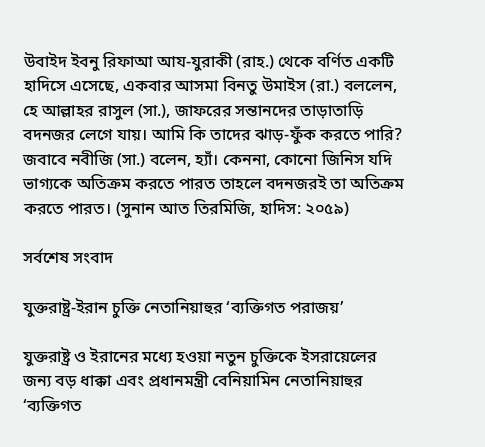উবাইদ ইবনু রিফাআ আয-যুরাকী (রাহ.) থেকে বর্ণিত একটি হাদিসে এসেছে, একবার আসমা বিনতু উমাইস (রা.) বললেন, হে আল্লাহর রাসুল (সা.), জাফরের সন্তানদের তাড়াতাড়ি বদনজর লেগে যায়। আমি কি তাদের ঝাড়-ফুঁক করতে পারি? জবাবে নবীজি (সা.) বলেন, হ্যাঁ। কেননা, কোনো জিনিস যদি ভাগ্যকে অতিক্রম করতে পারত তাহলে বদনজরই তা অতিক্রম করতে পারত। (সুনান আত তিরমিজি, হাদিস: ২০৫৯)

সর্বশেষ সংবাদ

যুক্তরাষ্ট্র-ইরান চুক্তি নেতানিয়াহুর ‘ব্যক্তিগত পরাজয়’

যুক্তরাষ্ট্র ও ইরানের মধ্যে হওয়া নতুন চুক্তিকে ইসরায়েলের জন্য বড় ধাক্কা এবং প্রধানমন্ত্রী বেনিয়ামিন নেতানিয়াহুর ‘ব্যক্তিগত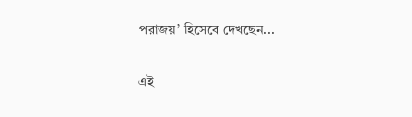পরাজয়’ হিসেবে দেখছেন...

এই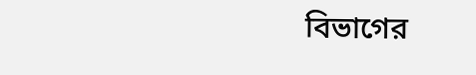বিভাগের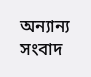অন্যান্য সংবাদ